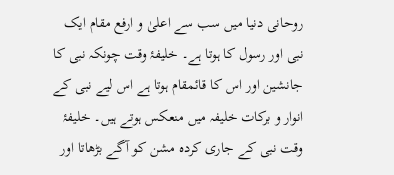روحانی دنیا میں سب سے اعلیٰ و ارفع مقام ایک نبی اور رسول کا ہوتا ہے۔ خلیفۂ وقت چونکہ نبی کا جانشین اور اس کا قائمقام ہوتا ہے اس لیے نبی کے انوار و برکات خلیفہ میں منعکس ہوتے ہیں۔ خلیفۂ وقت نبی کے جاری کردہ مشن کو آگے بڑھاتا اور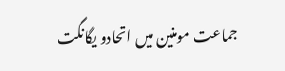جماعت مومنین میں اتحادو یگانگت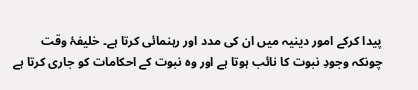پیدا کرکے امور دینیہ میں ان کی مدد اور رہنمائی کرتا ہے۔ خلیفۂ وقت چونکہ وجودِ نبوت کا نائب ہوتا ہے اور وہ نبوت کے احکامات کو جاری کرتا ہے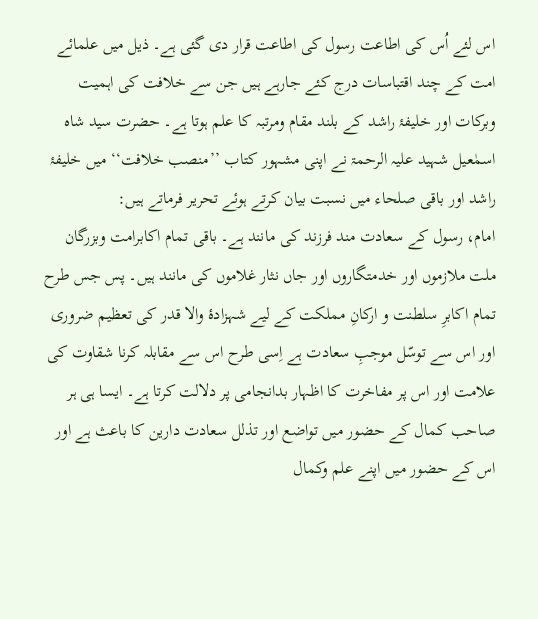اس لئے اُس کی اطاعت رسول کی اطاعت قرار دی گئی ہے۔ ذیل میں علمائے امت کے چند اقتباسات درج کئے جارہے ہیں جن سے خلافت کی اہمیت وبرکات اور خلیفۂ راشد کے بلند مقام ومرتبہ کا علم ہوتا ہے۔ حضرت سید شاہ اسمٰعیل شہید علیہ الرحمۃ نے اپنی مشہور کتاب ’’منصب خلافت‘‘ میں خلیفۂ راشد اور باقی صلحاء میں نسبت بیان کرتے ہوئے تحریر فرماتے ہیں:
امام، رسول کے سعادت مند فرزند کی مانند ہے۔ باقی تمام اکابرامت وبزرگان ملت ملازموں اور خدمتگاروں اور جاں نثار غلاموں کی مانند ہیں۔ پس جس طرح تمام اکابرِ سلطنت و ارکانِ مملکت کے لیے شہزادۂ والا قدر کی تعظیم ضروری اور اس سے توسّل موجبِ سعادت ہے اِسی طرح اس سے مقابلہ کرنا شقاوت کی علامت اور اس پر مفاخرت کا اظہار بدانجامی پر دلالت کرتا ہے۔ ایسا ہی ہر صاحب کمال کے حضور میں تواضع اور تذلل سعادت دارین کا باعث ہے اور اس کے حضور میں اپنے علم وکمال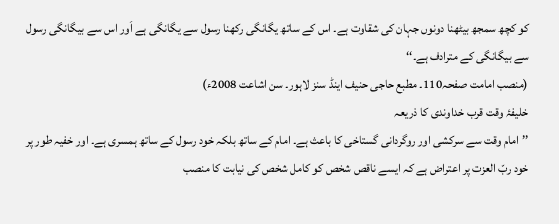کو کچھ سمجھ بیٹھنا دونوں جہان کی شقاوت ہے۔ اس کے ساتھ یگانگی رکھنا رسول سے یگانگی ہے اَور اس سے بیگانگی رسول سے بیگانگی کے مترادف ہے۔‘‘
(منصب امامت صفحہ110۔ مطبع حاجی حنیف اینڈ سنز لاہور۔ سن اشاعت 2008ء)
خلیفۂ وقت قرب خداوندی کا ذریعہ
’’امام وقت سے سرکشی اور روگردانی گستاخی کا باعث ہے۔ امام کے ساتھ بلکہ خود رسول کے ساتھ ہمسری ہے۔ اور خفیہ طور پر خود ربّ العزت پر اعتراض ہے کہ ایسے ناقص شخص کو کامل شخص کی نیابت کا منصب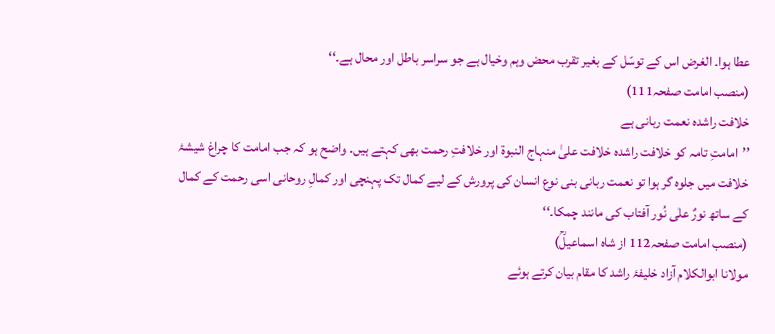عطا ہوا۔ الغرض اس کے توسّل کے بغیر تقرب محض وہم وخیال ہے جو سراسر باطل اور محال ہے۔‘‘
(منصب امامت صفحہ111)
خلافت راشدہ نعمت ربانی ہے
’’امامتِ تامہ کو خلافت راشدہ خلافت علیٰ منہاج النبوۃ اور خلافتِ رحمت بھی کہتے ہیں۔ واضح ہو کہ جب امامت کا چراغ شیشۂ خلافت میں جلوہ گر ہوا تو نعمت ربانی بنی نوع انسان کی پرورش کے لیے کمال تک پہنچی اور کمالِ روحانی اسی رحمت کے کمال کے ساتھ نورٌ علٰی نُور آفتاب کی مانند چمکا۔‘‘
(منصب امامت صفحہ112 از شاہ اسماعیلؒ)
مولانا ابوالکلام آزاد خلیفۂ راشد کا مقام بیان کرتے ہوئے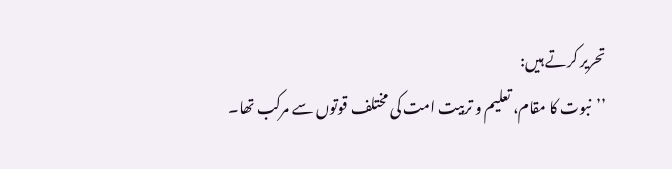تحریر کرتے ہیں:
’’نبوت کا مقام، تعلیم و تربیت امت کی مختلف قوتوں سے مرکب تھا۔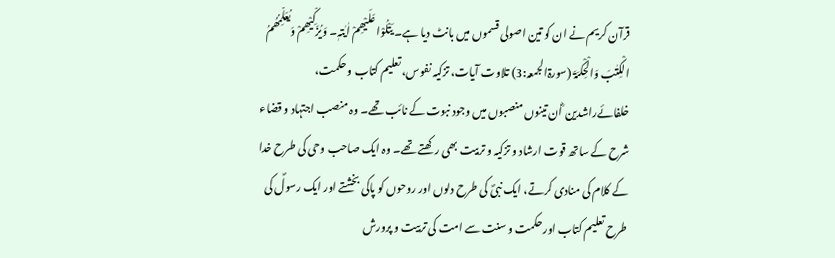قرآن کریم نے ان کو تین اصولی قسموں میں بانٹ دیا ہے۔ یَتْلُوْا عَلَیْھِمْ اٰیٰتہٖ۔ وَیُزَکِّیْھِمْ وَیُعَلِّمُھُمُ الْکِتٰبَ وَالْحِکْمَۃَ (سورۃالجمعہ:3) تلاوت آیات، تزکیہ نفوس، تعلیم کتاب و حکمت، خلفائےراشدین ؓان تینوں منصبوں میں وجود نبوت کے نائب تھے۔ وہ منصب اجتہاد و قضاء شرح کے ساتھ قوت ارشاد و تزکیہ و تربیت بھی رکھتے تھے۔ وہ ایک صاحب وحی کی طرح خدا کے کلام کی منادی کرتے، ایک نبیؐ کی طرح دلوں اور روحوں کو پاکی بخشتے اور ایک رسولؐ کی طرح تعلیم کتاب اور حکمت و سنت سے امت کی تربیت و پرورش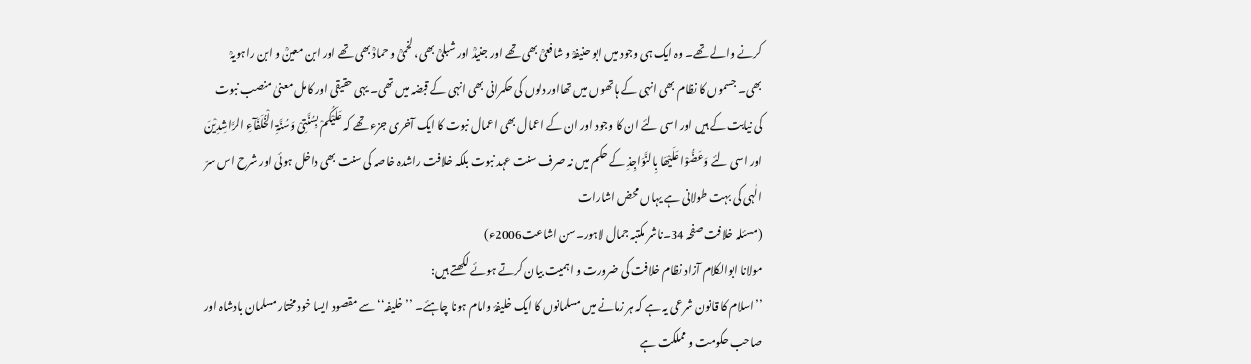کرنے والے تھے۔ وہ ایک ہی وجود میں ابو حنیفہؒ و شافعیؒ بھی تھے اور جنیدؒ اور شبلیؒ بھی، لخمیؒ و حمادؒ بھی تھے اور ابن معینؒ و ابن راہویہؒ بھی۔ جسموں کا نظام بھی انہی کے ہاتھوں میں تھااور دلوں کی حکمرانی بھی انہی کے قبضہ میں تھی۔ یہی حقیقی اور کامل معنیٰ منصب نبوت کی نیابت کے ہیں اور اسی لئے ان کا وجود اور ان کے اعمال بھی اعمال نبوت کا ایک آخری جزء تھے کہ عَلَیْکُمْ بِسُنَّتِیْ وَسُنَّۃِ الْخُلَفَآءِ الرَّاشِدِیْنَ اور اسی لئے وَعَضُّوْا عَلَیْھَا بِالنَّوَاجِذِ کے حکم میں نہ صرف سنت عہد نبوت بلکہ خلافت راشدہ خاصہ کی سنت بھی داخل ہوئی اور شرح اس سرّ الٰہی کی بہت طولانی ہے یہاں محض اشارات
(مسئلہ خلافت صفحہ 34۔ناشر مکتبہ جمال لاہور۔سن اشاعت2006ء)
مولانا ابوالکلام آزاد نظام خلافت کی ضرورت و اہمیت بیان کرتے ہوئے لکھتے ہیں:
’’اسلام کا قانون شرعی یہ ہے کہ ہر زمانے میں مسلمانوں کا ایک خلیفۂ وامام ہونا چاہئے۔ ’’خلیفہ‘‘ سے مقصود ایسا خود مختار مسلمان بادشاہ اور صاحب حکومت و مملکت ہے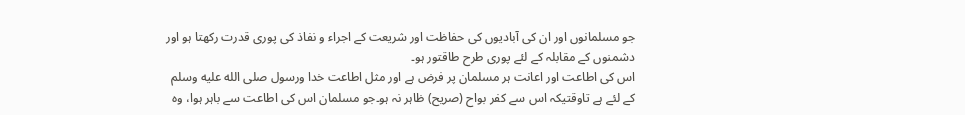جو مسلمانوں اور ان کی آبادیوں کی حفاظت اور شریعت کے اجراء و نفاذ کی پوری قدرت رکھتا ہو اور دشمنوں کے مقابلہ کے لئے پوری طرح طاقتور ہو۔
اس کی اطاعت اور اعانت ہر مسلمان پر فرض ہے اور مثل اطاعت خدا ورسول صلى الله عليه وسلم کے لئے ہے تاوقتیکہ اس سے کفر بواح (صریح) ظاہر نہ ہو۔جو مسلمان اس کی اطاعت سے باہر ہوا، وہ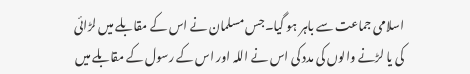اسلامی جماعت سے باہر ہو گیا۔جس مسلمان نے اس کے مقابلے میں لڑائی کی یا لڑنے والوں کی مدد کی اس نے اللہ اور اس کے رسول کے مقابلے میں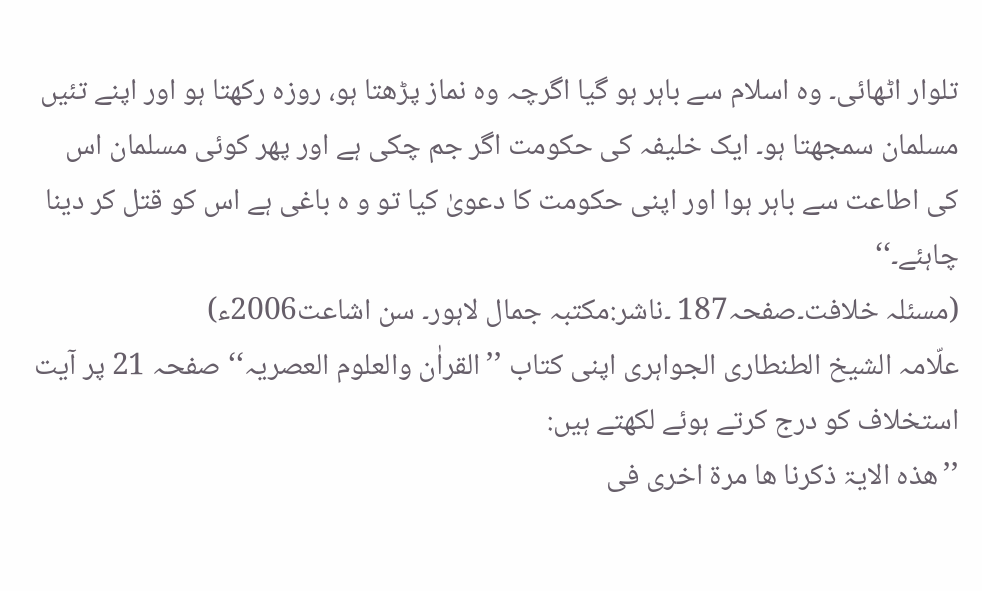تلوار اٹھائی۔ وہ اسلام سے باہر ہو گیا اگرچہ وہ نماز پڑھتا ہو، روزہ رکھتا ہو اور اپنے تئیں مسلمان سمجھتا ہو۔ ایک خلیفہ کی حکومت اگر جم چکی ہے اور پھر کوئی مسلمان اس کی اطاعت سے باہر ہوا اور اپنی حکومت کا دعویٰ کیا تو و ہ باغی ہے اس کو قتل کر دینا چاہئے۔‘‘
(مسئلہ خلافت۔صفحہ187 ۔ناشر:مکتبہ جمال لاہور۔ سن اشاعت2006ء)
علّامہ الشیخ الطنطاری الجواہری اپنی کتاب ’’القراٰن والعلوم العصریہ‘‘ صفحہ 21 پر آیت استخلاف کو درج کرتے ہوئے لکھتے ہیں:
’’ھذہ الایۃ ذکرنا ھا مرۃ اخری فی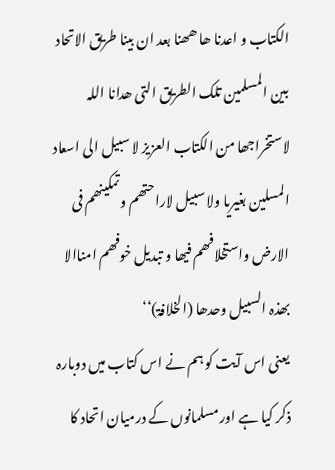الکتاب و اعدنا ھا ھھنا بعد ان بینا طریق الاتحاد بین المسلمین تلک الطریق التی ھدانا اللہ لاستخراجھا من الکتاب العزیز لا سبیل الی اسعاد المسلین بغیریا ولا سبیل لاراحتھم وتمکینھم فی الارض واستخلافھم فیھا و تبدیل خوفھم امناالا بھذہ السبیل وحدھا (الخلافۃ)‘‘
یعنی اس آیت کو ہم نے اس کتاب میں دوبارہ ذکر کیا ہے اور مسلمانوں کے درمیان اتحاد کا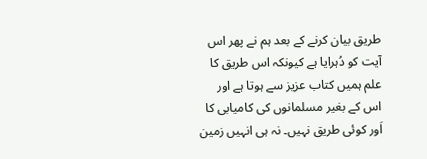طریق بیان کرنے کے بعد ہم نے پھر اس آیت کو دُہرایا ہے کیونکہ اس طریق کا علم ہمیں کتاب عزیز سے ہوتا ہے اور اس کے بغیر مسلمانوں کی کامیابی کا اَور کوئی طریق نہیں۔ نہ ہی انہیں زمین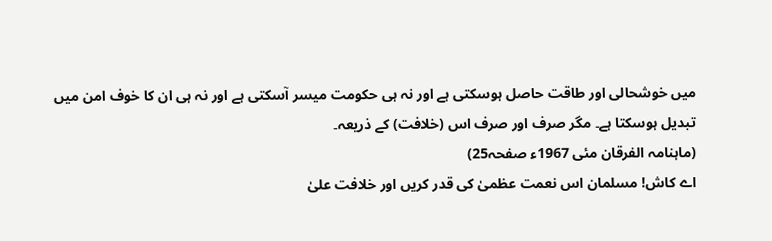میں خوشحالی اور طاقت حاصل ہوسکتی ہے اور نہ ہی حکومت میسر آسکتی ہے اور نہ ہی ان کا خوف امن میں تبدیل ہوسکتا ہے۔ مگر صرف اور صرف اس (خلافت) کے ذریعہ۔
(ماہنامہ الفرقان مئی 1967ء صفحہ25)
اے کاش! مسلمان اس نعمت عظمیٰ کی قدر کریں اور خلافت علیٰ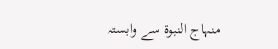منہاج النبوۃ سے وابستہ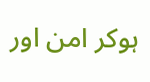ہوکر امن اور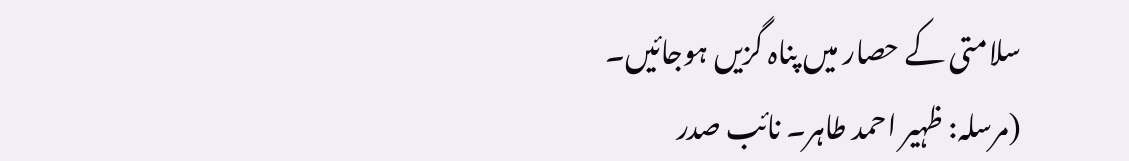سلامتی کے حصار میں پناہ گزیں ہوجائیں۔
(مرسلہ: ظہیر احمد طاہر۔ نائب صدر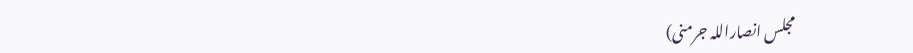مجلس انصاراللہ جرمنی)